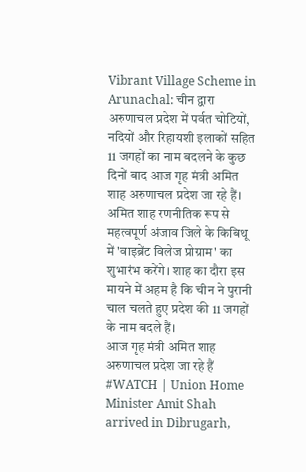Vibrant Village Scheme in Arunachal: चीन द्वारा अरुणाचल प्रदेश में पर्वत चोटियों, नदियों और रिहायशी इलाकों सहित 11 जगहों का नाम बदलने के कुछ दिनों बाद आज गृह मंत्री अमित शाह अरुणाचल प्रदेश जा रहे हैं। अमित शाह रणनीतिक रूप से महत्वपूर्ण अंजाव जिले के किबिथू में 'वाइब्रेंट विलेज प्रोग्राम' का शुभारंभ करेंगे। शाह का दौरा इस मायने में अहम है कि चीन ने पुरानी चाल चलते हुए प्रदेश की 11 जगहों के नाम बदले हैं।
आज गृह मंत्री अमित शाह अरुणाचल प्रदेश जा रहे हैं
#WATCH | Union Home Minister Amit Shah arrived in Dibrugarh,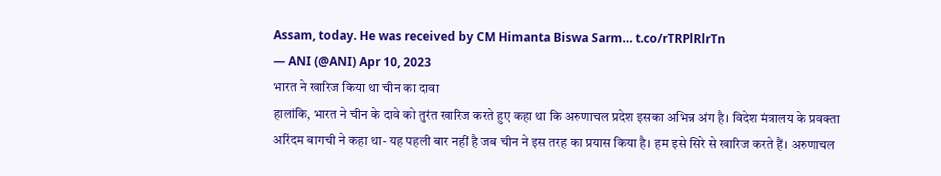Assam, today. He was received by CM Himanta Biswa Sarm… t.co/rTRPlRlrTn
— ANI (@ANI) Apr 10, 2023
भारत ने खारिज किया था चीन का दावा
हालांकि, भारत ने चीन के दावे को तुरंत खारिज करते हुए कहा था कि अरुणाचल प्रदेश इसका अभिन्न अंग है। विदेश मंत्रालय के प्रवक्ता अरिंदम बागची ने कहा था- यह पहली बार नहीं है जब चीन ने इस तरह का प्रयास किया है। हम इसे सिरे से खारिज करते हैं। अरुणाचल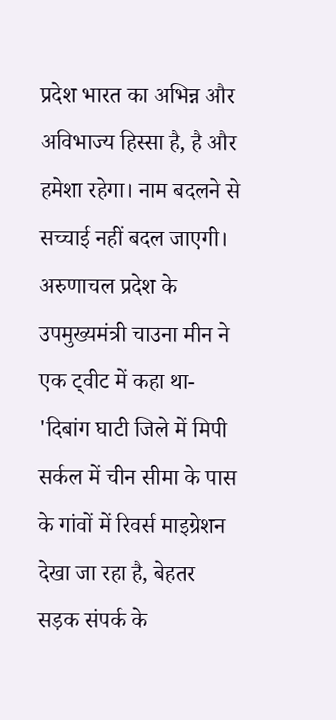प्रदेश भारत का अभिन्न और अविभाज्य हिस्सा है, है और हमेशा रहेगा। नाम बदलने से सच्चाई नहीं बदल जाएगी।
अरुणाचल प्रदेश के उपमुख्यमंत्री चाउना मीन ने एक ट्वीट में कहा था- 'दिबांग घाटी जिले में मिपी सर्कल में चीन सीमा के पास के गांवों में रिवर्स माइग्रेशन देखा जा रहा है, बेहतर सड़क संपर्क के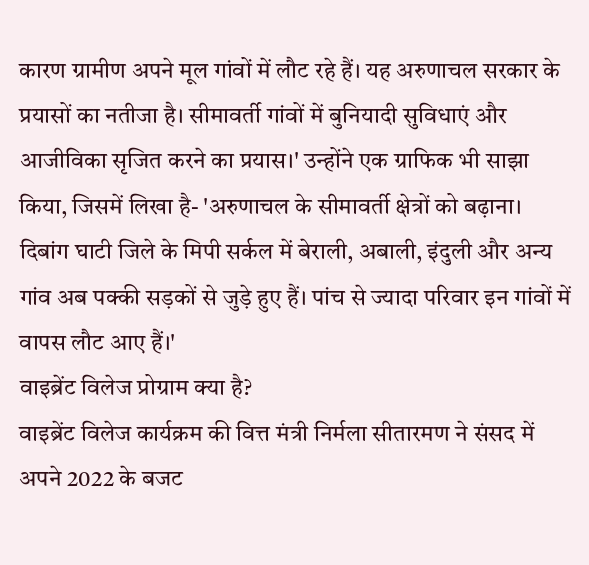कारण ग्रामीण अपने मूल गांवों में लौट रहे हैं। यह अरुणाचल सरकार के प्रयासों का नतीजा है। सीमावर्ती गांवों में बुनियादी सुविधाएं और आजीविका सृजित करने का प्रयास।' उन्होंने एक ग्राफिक भी साझा किया, जिसमें लिखा है- 'अरुणाचल के सीमावर्ती क्षेत्रों को बढ़ाना। दिबांग घाटी जिले के मिपी सर्कल में बेराली, अबाली, इंदुली और अन्य गांव अब पक्की सड़कों से जुड़े हुए हैं। पांच से ज्यादा परिवार इन गांवों में वापस लौट आए हैं।'
वाइब्रेंट विलेज प्रोग्राम क्या है?
वाइब्रेंट विलेज कार्यक्रम की वित्त मंत्री निर्मला सीतारमण ने संसद में अपने 2022 के बजट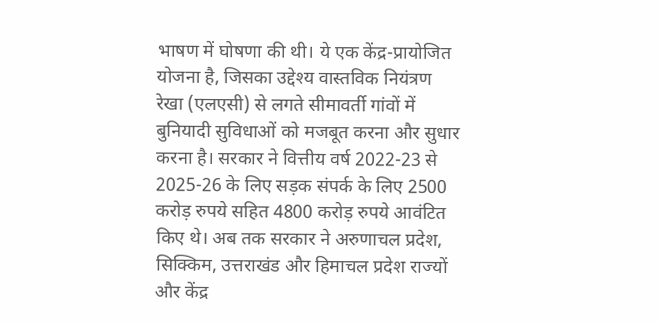भाषण में घोषणा की थी। ये एक केंद्र-प्रायोजित योजना है, जिसका उद्देश्य वास्तविक नियंत्रण रेखा (एलएसी) से लगते सीमावर्ती गांवों में बुनियादी सुविधाओं को मजबूत करना और सुधार करना है। सरकार ने वित्तीय वर्ष 2022-23 से 2025-26 के लिए सड़क संपर्क के लिए 2500 करोड़ रुपये सहित 4800 करोड़ रुपये आवंटित किए थे। अब तक सरकार ने अरुणाचल प्रदेश, सिक्किम, उत्तराखंड और हिमाचल प्रदेश राज्यों और केंद्र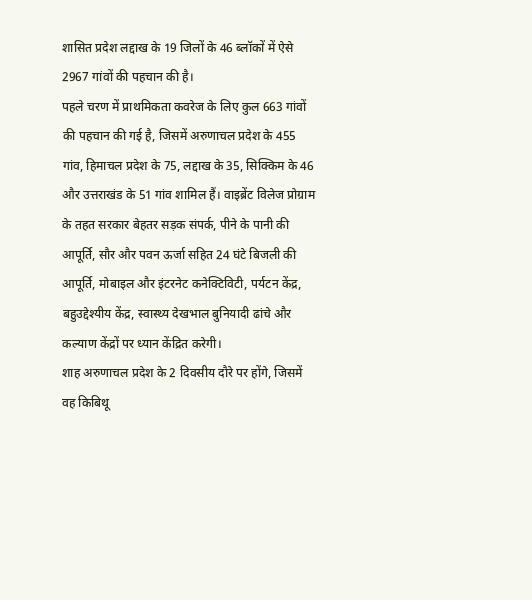शासित प्रदेश लद्दाख के 19 जिलों के 46 ब्लॉकों में ऐसे 2967 गांवों की पहचान की है।
पहले चरण में प्राथमिकता कवरेज के लिए कुल 663 गांवों की पहचान की गई है, जिसमें अरुणाचल प्रदेश के 455 गांव, हिमाचल प्रदेश के 75, लद्दाख के 35, सिक्किम के 46 और उत्तराखंड के 51 गांव शामिल हैं। वाइब्रेंट विलेज प्रोग्राम के तहत सरकार बेहतर सड़क संपर्क, पीने के पानी की आपूर्ति, सौर और पवन ऊर्जा सहित 24 घंटे बिजली की आपूर्ति, मोबाइल और इंटरनेट कनेक्टिविटी, पर्यटन केंद्र, बहुउद्देश्यीय केंद्र, स्वास्थ्य देखभाल बुनियादी ढांचे और कल्याण केंद्रों पर ध्यान केंद्रित करेगी।
शाह अरुणाचल प्रदेश के 2 दिवसीय दौरे पर होंगे, जिसमें वह किबिथू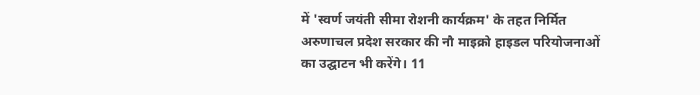में 'स्वर्ण जयंती सीमा रोशनी कार्यक्रम' के तहत निर्मित अरुणाचल प्रदेश सरकार की नौ माइक्रो हाइडल परियोजनाओं का उद्घाटन भी करेंगे। 11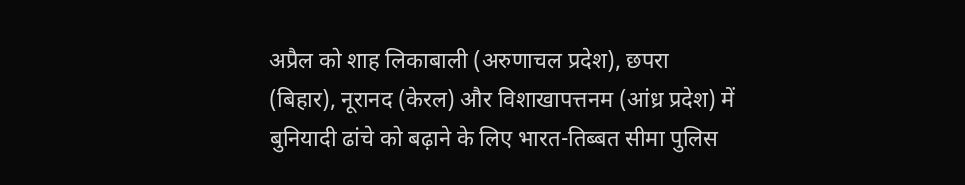अप्रैल को शाह लिकाबाली (अरुणाचल प्रदेश), छपरा (बिहार), नूरानद (केरल) और विशाखापत्तनम (आंध्र प्रदेश) में बुनियादी ढांचे को बढ़ाने के लिए भारत-तिब्बत सीमा पुलिस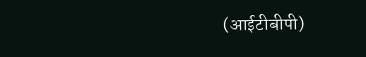(आईटीबीपी)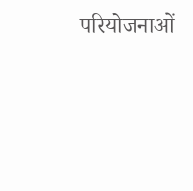परियोजनाओं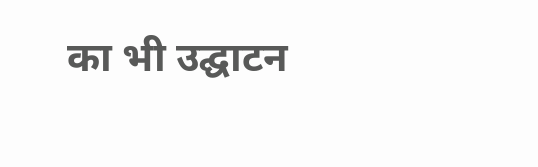का भी उद्घाटन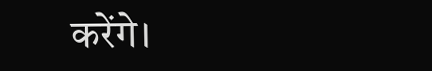करेंगे।